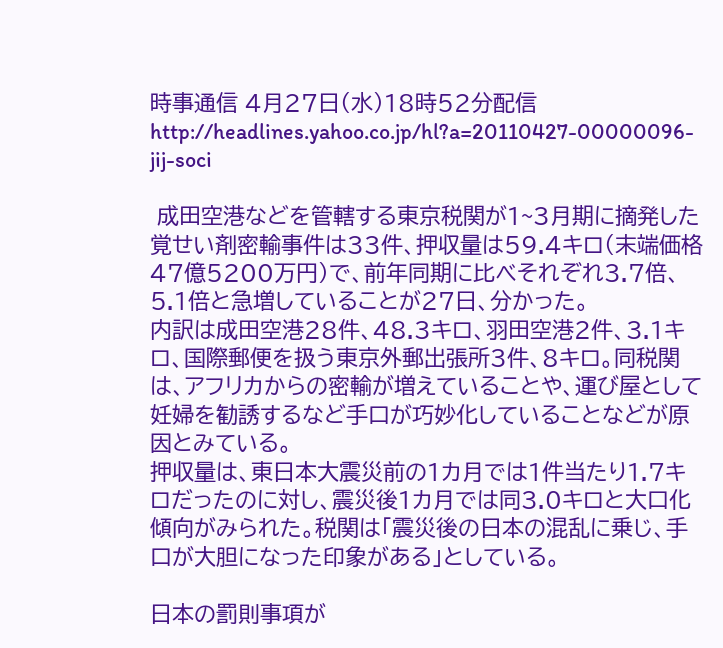時事通信 4月27日(水)18時52分配信
http://headlines.yahoo.co.jp/hl?a=20110427-00000096-jij-soci

 成田空港などを管轄する東京税関が1~3月期に摘発した覚せい剤密輸事件は33件、押収量は59.4キロ(末端価格47億5200万円)で、前年同期に比べそれぞれ3.7倍、5.1倍と急増していることが27日、分かった。
内訳は成田空港28件、48.3キロ、羽田空港2件、3.1キロ、国際郵便を扱う東京外郵出張所3件、8キロ。同税関は、アフリカからの密輸が増えていることや、運び屋として妊婦を勧誘するなど手口が巧妙化していることなどが原因とみている。
押収量は、東日本大震災前の1カ月では1件当たり1.7キロだったのに対し、震災後1カ月では同3.0キロと大口化傾向がみられた。税関は「震災後の日本の混乱に乗じ、手口が大胆になった印象がある」としている。

日本の罰則事項が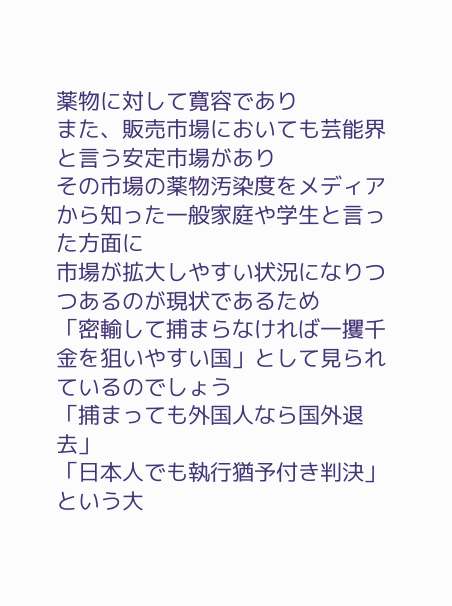薬物に対して寛容であり
また、販売市場においても芸能界と言う安定市場があり
その市場の薬物汚染度をメディアから知った一般家庭や学生と言った方面に
市場が拡大しやすい状況になりつつあるのが現状であるため
「密輸して捕まらなければ一攫千金を狙いやすい国」として見られているのでしょう
「捕まっても外国人なら国外退去」
「日本人でも執行猶予付き判決」という大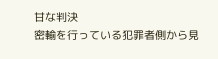甘な判決
密輸を行っている犯罪者側から見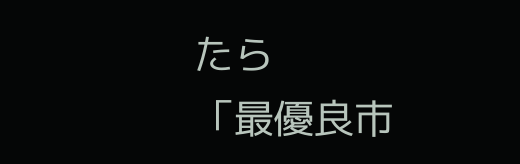たら
「最優良市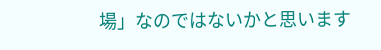場」なのではないかと思います